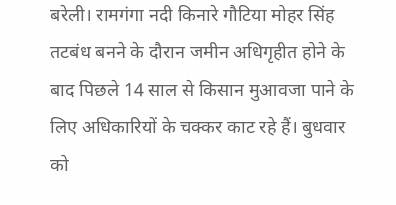बरेली। रामगंगा नदी किनारे गौटिया मोहर सिंह तटबंध बनने के दौरान जमीन अधिगृहीत होने के बाद पिछले 14 साल से किसान मुआवजा पाने के लिए अधिकारियों के चक्कर काट रहे हैं। बुधवार को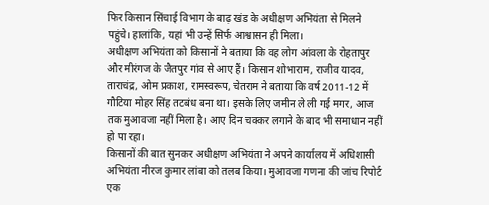फिर किसान सिंचाई विभाग के बाढ़ खंड के अधीक्षण अभियंता से मिलने पहुंचे। हालांकि, यहां भी उन्हें सिर्फ आश्वासन ही मिला।
अधीक्षण अभियंता को किसानों ने बताया कि वह लोग आंवला के रोहतापुर और मीरंगज के जैतपुर गांव से आए हैं। किसान शोभाराम, राजीव यादव, ताराचंद्र, ओम प्रकाश, रामस्वरूप, चेतराम ने बताया कि वर्ष 2011-12 में गौटिया मोहर सिंह तटबंध बना था। इसके लिए जमीन ले ली गई मगर, आज तक मुआवजा नहीं मिला है। आए दिन चक्कर लगाने के बाद भी समाधान नहीं हो पा रहा।
किसानों की बात सुनकर अधीक्षण अभियंता ने अपने कार्यालय में अधिशासी अभियंता नीरज कुमार लांबा को तलब किया। मुआवजा गणना की जांच रिपोर्ट एक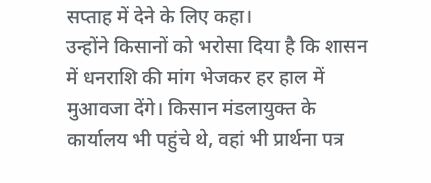सप्ताह में देने के लिए कहा।
उन्होंने किसानों को भरोसा दिया है कि शासन में धनराशि की मांग भेजकर हर हाल में मुआवजा देंगे। किसान मंडलायुक्त के कार्यालय भी पहुंचे थे, वहां भी प्रार्थना पत्र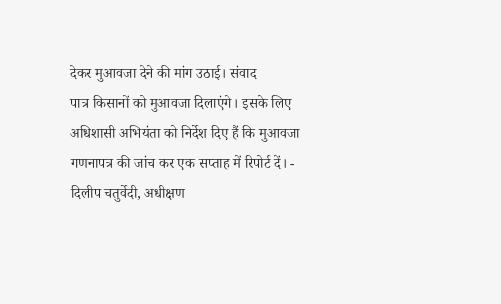देकर मुआवजा देने की मांग उठाई। संवाद
पात्र किसानों को मुआवजा दिलाएंगे। इसके लिए अधिशासी अभियंता को निर्देश दिए हैं कि मुआवजा गणनापत्र की जांच कर एक सप्ताह में रिपोर्ट दें। - दिलीप चतुर्वेदी, अधीक्षण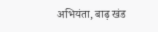अभियंता, बाढ़ खंड